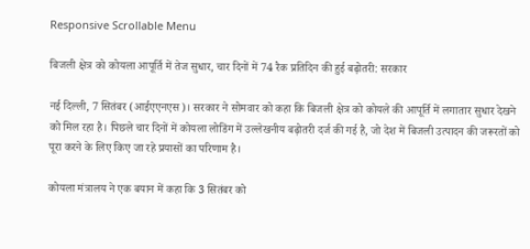Responsive Scrollable Menu

बिजली क्षेत्र को कोयला आपूर्ति में तेज सुधार, चार दिनों में 74 रैक प्रतिदिन की हुई बढ़ोतरी: सरकार

नई दिल्ली, 7 सितंबर (आईएएनएस)। सरकार ने सोमवार को कहा कि बिजली क्षेत्र को कोयले की आपूर्ति में लगातार सुधार देखने को मिल रहा है। पिछले चार दिनों में कोयला लोडिंग में उल्लेखनीय बढ़ोतरी दर्ज की गई है, जो देश में बिजली उत्पादन की जरूरतों को पूरा करने के लिए किए जा रहे प्रयासों का परिणाम है।

कोयला मंत्रालय ने एक बयान में कहा कि 3 सितंबर को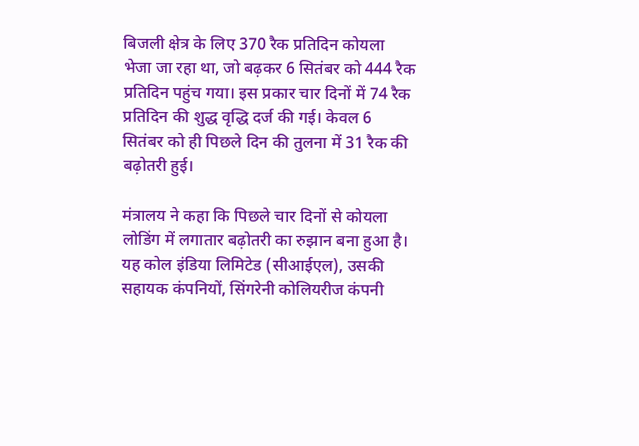बिजली क्षेत्र के लिए 370 रैक प्रतिदिन कोयला भेजा जा रहा था, जो बढ़कर 6 सितंबर को 444 रैक प्रतिदिन पहुंच गया। इस प्रकार चार दिनों में 74 रैक प्रतिदिन की शुद्ध वृद्धि दर्ज की गई। केवल 6 सितंबर को ही पिछले दिन की तुलना में 31 रैक की बढ़ोतरी हुई।

मंत्रालय ने कहा कि पिछले चार दिनों से कोयला लोडिंग में लगातार बढ़ोतरी का रुझान बना हुआ है। यह कोल इंडिया लिमिटेड (सीआईएल), उसकी सहायक कंपनियों, सिंगरेनी कोलियरीज कंपनी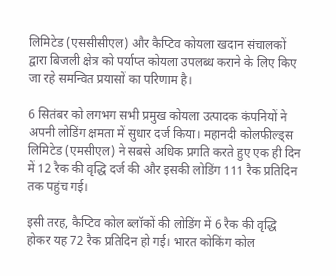लिमिटेड (एससीसीएल) और कैप्टिव कोयला खदान संचालकों द्वारा बिजली क्षेत्र को पर्याप्त कोयला उपलब्ध कराने के लिए किए जा रहे समन्वित प्रयासों का परिणाम है।

6 सितंबर को लगभग सभी प्रमुख कोयला उत्पादक कंपनियों ने अपनी लोडिंग क्षमता में सुधार दर्ज किया। महानदी कोलफील्ड्स लिमिटेड (एमसीएल) ने सबसे अधिक प्रगति करते हुए एक ही दिन में 12 रैक की वृद्धि दर्ज की और इसकी लोडिंग 111 रैक प्रतिदिन तक पहुंच गई।

इसी तरह, कैप्टिव कोल ब्लॉकों की लोडिंग में 6 रैक की वृद्धि होकर यह 72 रैक प्रतिदिन हो गई। भारत कोकिंग कोल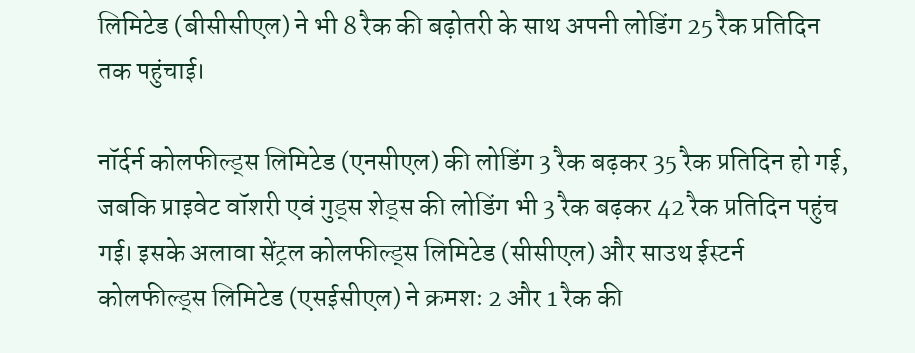लिमिटेड (बीसीसीएल) ने भी 8 रैक की बढ़ोतरी के साथ अपनी लोडिंग 25 रैक प्रतिदिन तक पहुंचाई।

नॉर्दर्न कोलफील्ड्स लिमिटेड (एनसीएल) की लोडिंग 3 रैक बढ़कर 35 रैक प्रतिदिन हो गई, जबकि प्राइवेट वॉशरी एवं गुड्स शेड्स की लोडिंग भी 3 रैक बढ़कर 42 रैक प्रतिदिन पहुंच गई। इसके अलावा सेंट्रल कोलफील्ड्स लिमिटेड (सीसीएल) और साउथ ईस्टर्न कोलफील्ड्स लिमिटेड (एसईसीएल) ने क्रमशः 2 और 1 रैक की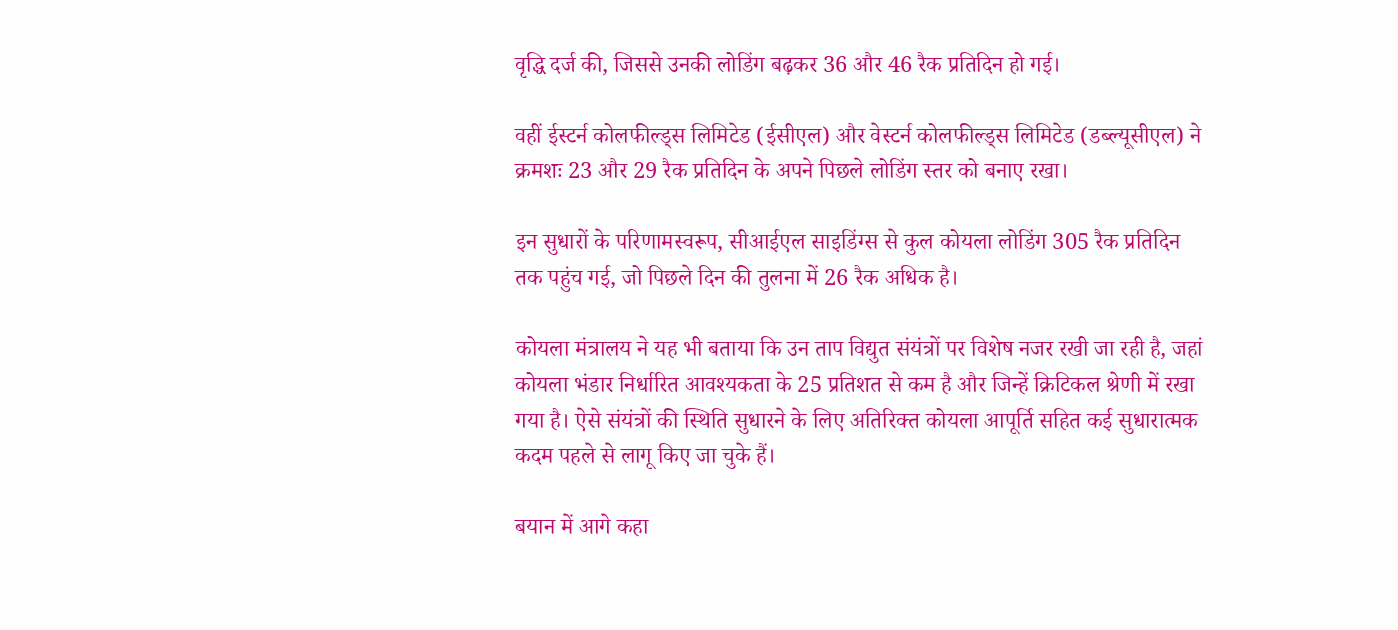वृद्धि दर्ज की, जिससे उनकी लोडिंग बढ़कर 36 और 46 रैक प्रतिदिन हो गई।

वहीं ईस्टर्न कोलफील्ड्स लिमिटेड (ईसीएल) और वेस्टर्न कोलफील्ड्स लिमिटेड (डब्ल्यूसीएल) ने क्रमशः 23 और 29 रैक प्रतिदिन के अपने पिछले लोडिंग स्तर को बनाए रखा।

इन सुधारों के परिणामस्वरूप, सीआईएल साइडिंग्स से कुल कोयला लोडिंग 305 रैक प्रतिदिन तक पहुंच गई, जो पिछले दिन की तुलना में 26 रैक अधिक है।

कोयला मंत्रालय ने यह भी बताया कि उन ताप विद्युत संयंत्रों पर विशेष नजर रखी जा रही है, जहां कोयला भंडार निर्धारित आवश्यकता के 25 प्रतिशत से कम है और जिन्हें क्रिटिकल श्रेणी में रखा गया है। ऐसे संयंत्रों की स्थिति सुधारने के लिए अतिरिक्त कोयला आपूर्ति सहित कई सुधारात्मक कदम पहले से लागू किए जा चुके हैं।

बयान में आगे कहा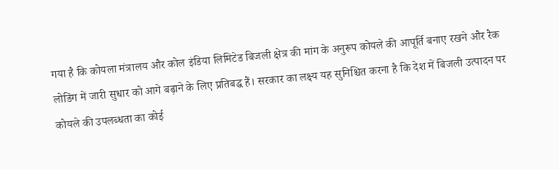गया है कि कोयला मंत्रालय और कोल इंडिया लिमिटेड बिजली क्षेत्र की मांग के अनुरूप कोयले की आपूर्ति बनाए रखने और रैक लोडिंग में जारी सुधार को आगे बढ़ाने के लिए प्रतिबद्ध हैं। सरकार का लक्ष्य यह सुनिश्चित करना है कि देश में बिजली उत्पादन पर कोयले की उपलब्धता का कोई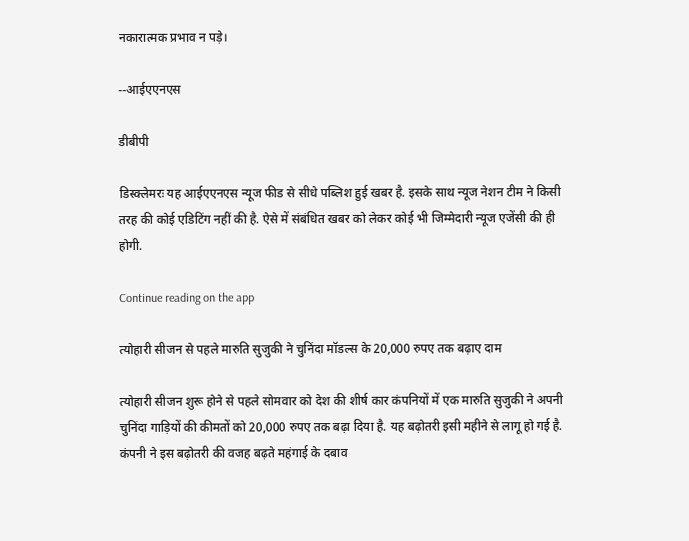नकारात्मक प्रभाव न पड़े।

--आईएएनएस

डीबीपी

डिस्क्लेमरः यह आईएएनएस न्यूज फीड से सीधे पब्लिश हुई खबर है. इसके साथ न्यूज नेशन टीम ने किसी तरह की कोई एडिटिंग नहीं की है. ऐसे में संबंधित खबर को लेकर कोई भी जिम्मेदारी न्यूज एजेंसी की ही होगी.

Continue reading on the app

त्योहारी सीजन से पहले मारुति सुजुकी ने चुनिंदा मॉडल्स के 20,000 रुपए तक बढ़ाए दाम

त्योहारी सीजन शुरू होने से पहले सोमवार को देश की शीर्ष कार कंपनियों में एक मारुति सुजुकी ने अपनी चुनिंदा गाड़ियों की कीमतों को 20,000 रुपए तक बढ़ा दिया है. यह बढ़ोतरी इसी महीने से लागू हो गई है. कंपनी ने इस बढ़ोतरी की वजह बढ़ते महंगाई के दबाव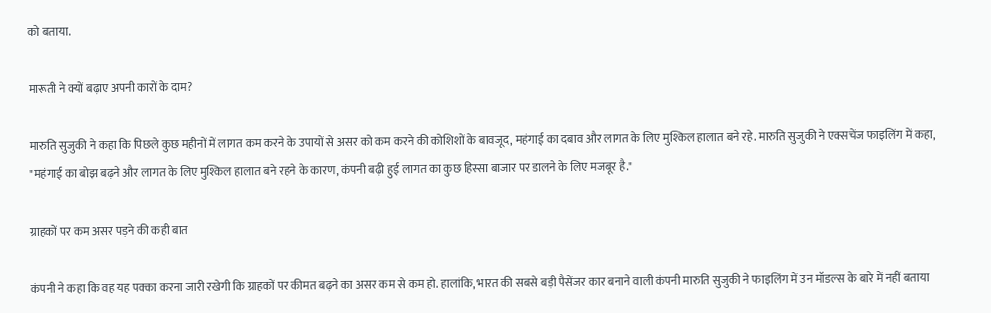को बताया.

मारूती ने क्यों बढ़ाए अपनी कारों के दाम?

मारुति सुजुकी ने कहा कि पिछले कुछ महीनों में लागत कम करने के उपायों से असर को कम करने की कोशिशों के बावजूद, महंगाई का दबाव और लागत के लिए मुश्किल हालात बने रहे. मारुति सुजुकी ने एक्सचेंज फाइलिंग में कहा, "महंगाई का बोझ बढ़ने और लागत के लिए मुश्किल हालात बने रहने के कारण, कंपनी बढ़ी हुई लागत का कुछ हिस्सा बाजार पर डालने के लिए मजबूर है."

ग्राहकों पर कम असर पड़ने की कही बात

कंपनी ने कहा कि वह यह पक्का करना जारी रखेगी कि ग्राहकों पर कीमत बढ़ने का असर कम से कम हो. हालांकि, भारत की सबसे बड़ी पैसेंजर कार बनाने वाली कंपनी मारुति सुजुकी ने फाइलिंग में उन मॉडल्स के बारे में नहीं बताया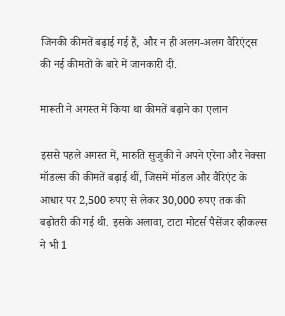जिनकी कीमतें बढ़ाई गई हैं, और न ही अलग-अलग वैरिएंट्स की नई कीमतों के बारे में जानकारी दी.

मारूती ने अगस्त में किया था कीमतें बढ़ाने का एलान

इससे पहले अगस्त में, मारुति सुजुकी ने अपने एरेना और नेक्सा मॉडल्स की कीमतें बढ़ाई थीं, जिसमें मॉडल और वैरिएंट के आधार पर 2,500 रुपए से लेकर 30,000 रुपए तक की बढ़ोतरी की गई थी. इसके अलावा, टाटा मोटर्स पैसेंजर व्हीकल्स ने भी 1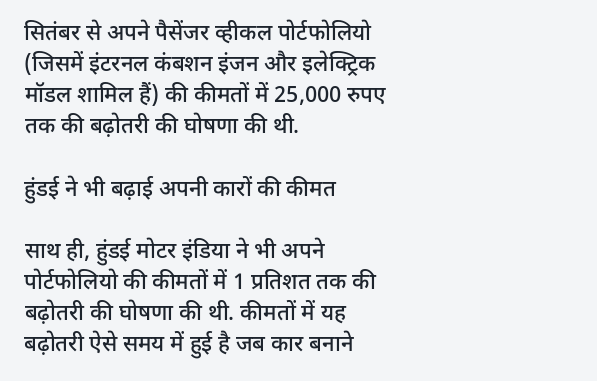सितंबर से अपने पैसेंजर व्हीकल पोर्टफोलियो (जिसमें इंटरनल कंबशन इंजन और इलेक्ट्रिक मॉडल शामिल हैं) की कीमतों में 25,000 रुपए तक की बढ़ोतरी की घोषणा की थी.

हुंडई ने भी बढ़ाई अपनी कारों की कीमत

साथ ही, हुंडई मोटर इंडिया ने भी अपने पोर्टफोलियो की कीमतों में 1 प्रतिशत तक की बढ़ोतरी की घोषणा की थी. कीमतों में यह बढ़ोतरी ऐसे समय में हुई है जब कार बनाने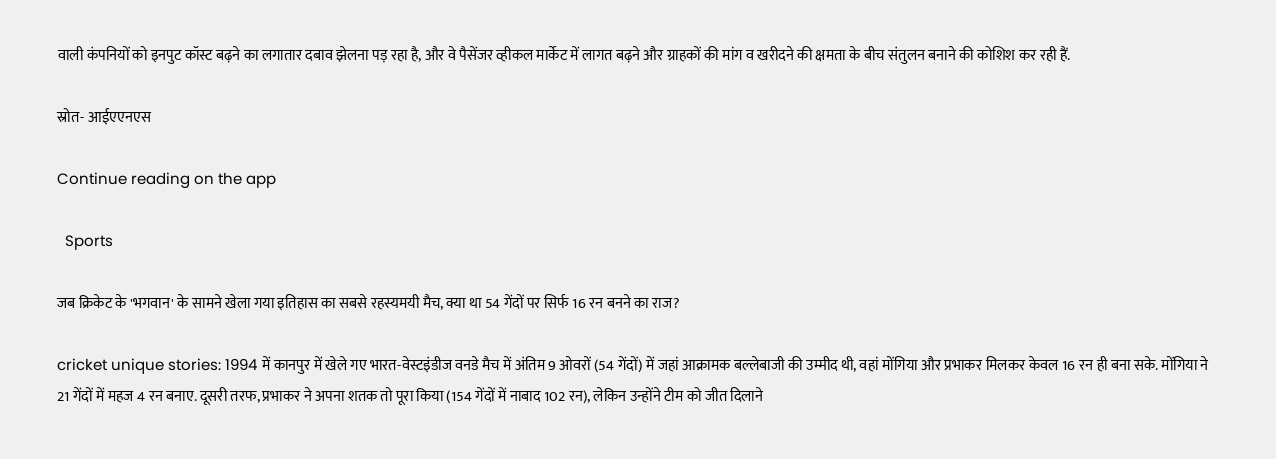वाली कंपनियों को इनपुट कॉस्ट बढ़ने का लगातार दबाव झेलना पड़ रहा है, और वे पैसेंजर व्हीकल मार्केट में लागत बढ़ने और ग्राहकों की मांग व खरीदने की क्षमता के बीच संतुलन बनाने की कोशिश कर रही हैं.

स्रोत- आईएएनएस

Continue reading on the app

  Sports

जब क्रिकेट के 'भगवान' के सामने खेला गया इतिहास का सबसे रहस्यमयी मैच, क्या था 54 गेंदों पर सिर्फ 16 रन बनने का राज?

cricket unique stories: 1994 में कानपुर में खेले गए भारत-वेस्टइंडीज वनडे मैच में अंतिम 9 ओवरों (54 गेंदों) में जहां आक्रामक बल्लेबाजी की उम्मीद थी, वहां मोंगिया और प्रभाकर मिलकर केवल 16 रन ही बना सके. मोंगिया ने 21 गेंदों में महज 4 रन बनाए. दूसरी तरफ, प्रभाकर ने अपना शतक तो पूरा किया (154 गेंदों में नाबाद 102 रन), लेकिन उन्होंने टीम को जीत दिलाने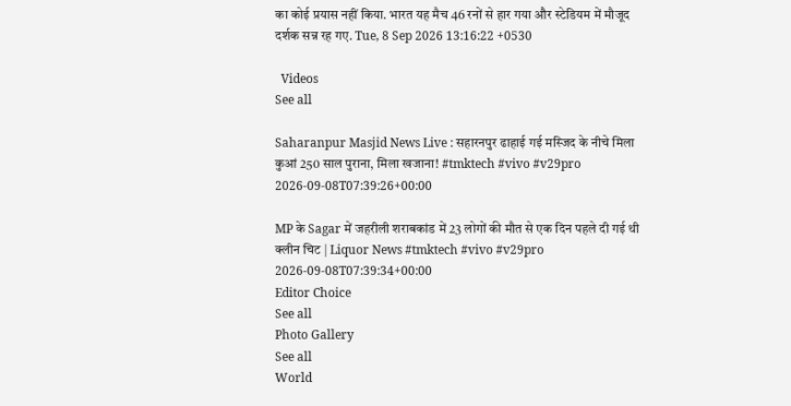का कोई प्रयास नहीं किया. भारत यह मैच 46 रनों से हार गया और स्टेडियम में मौजूद दर्शक सन्न रह गए. Tue, 8 Sep 2026 13:16:22 +0530

  Videos
See all

Saharanpur Masjid News Live : सहारनपुर ढाहाई गई मस्जिद के नीचे मिला कुआं 250 साल पुराना, मिला खजाना! #tmktech #vivo #v29pro
2026-09-08T07:39:26+00:00

MP के Sagar में जहरीली शराबकांड में 23 लोगों की मौत से एक दिन पहले दी गई थी क्लीन चिट | Liquor News #tmktech #vivo #v29pro
2026-09-08T07:39:34+00:00
Editor Choice
See all
Photo Gallery
See all
World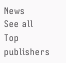News
See all
Top publishers